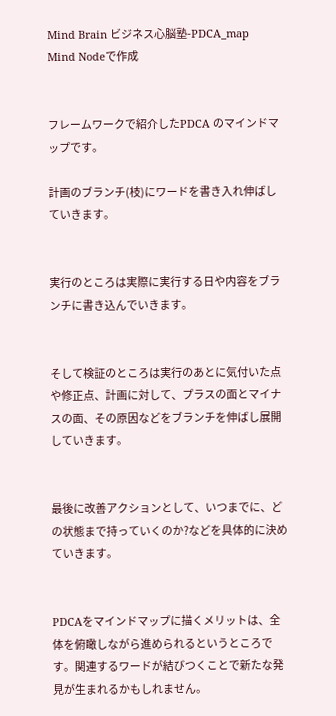Mind Brain ビジネス心脳塾-PDCA_map
Mind Nodeで作成


フレームワークで紹介したPDCA のマインドマップです。

計画のブランチ(枝)にワードを書き入れ伸ばしていきます。


実行のところは実際に実行する日や内容をブランチに書き込んでいきます。


そして検証のところは実行のあとに気付いた点や修正点、計画に対して、プラスの面とマイナスの面、その原因などをブランチを伸ばし展開していきます。


最後に改善アクションとして、いつまでに、どの状態まで持っていくのか?などを具体的に決めていきます。


PDCAをマインドマップに描くメリットは、全体を俯瞰しながら進められるというところです。関連するワードが結びつくことで新たな発見が生まれるかもしれません。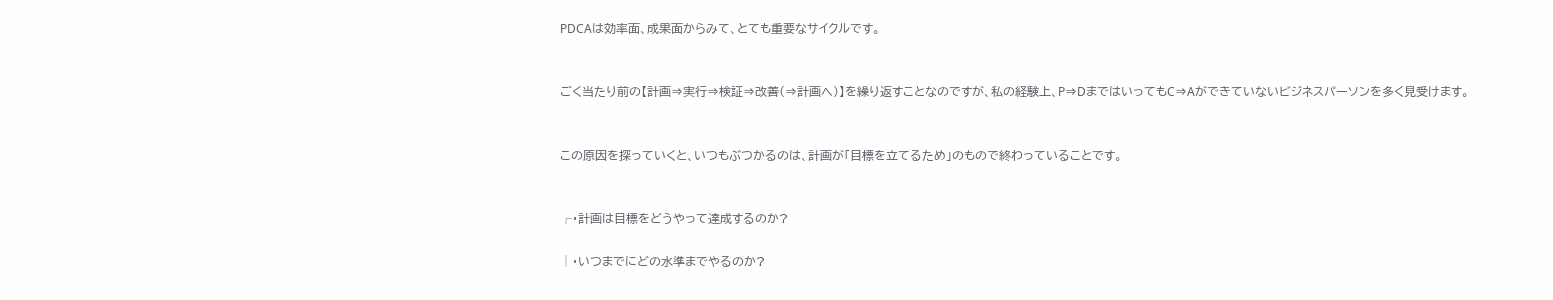PDCAは効率面、成果面からみて、とても重要なサイクルです。


ごく当たり前の【計画⇒実行⇒検証⇒改善(⇒計画へ)】を繰り返すことなのですが、私の経験上、P⇒DまではいってもC⇒Aができていないビジネスパーソンを多く見受けます。


この原因を探っていくと、いつもぶつかるのは、計画が「目標を立てるため」のもので終わっていることです。


┌・計画は目標をどうやって達成するのか?

│・いつまでにどの水準までやるのか?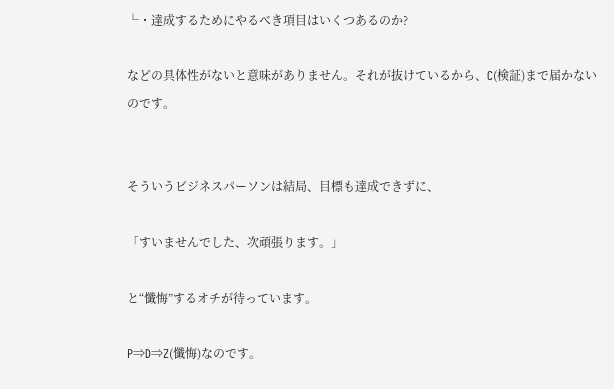└・達成するためにやるべき項目はいくつあるのか?

などの具体性がないと意味がありません。それが抜けているから、C(検証)まで届かないのです。


そういうビジネスパーソンは結局、目標も達成できずに、

「すいませんでした、次頑張ります。」

と“懺悔”するオチが待っています。

P⇒D⇒Z(懺悔)なのです。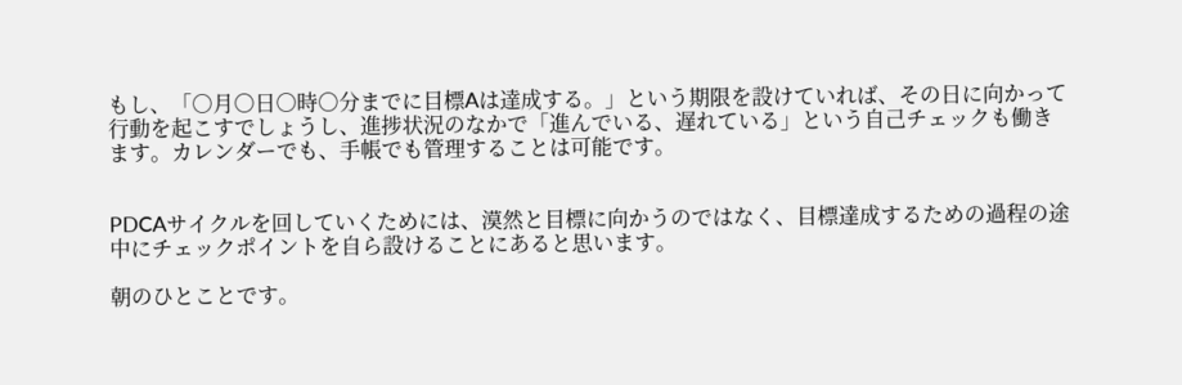もし、「○月○日○時○分までに目標Aは達成する。」という期限を設けていれば、その日に向かって行動を起こすでしょうし、進捗状況のなかで「進んでいる、遅れている」という自己チェックも働きます。カレンダーでも、手帳でも管理することは可能です。


PDCAサイクルを回していくためには、漠然と目標に向かうのではなく、目標達成するための過程の途中にチェックポイントを自ら設けることにあると思います。

朝のひとことです。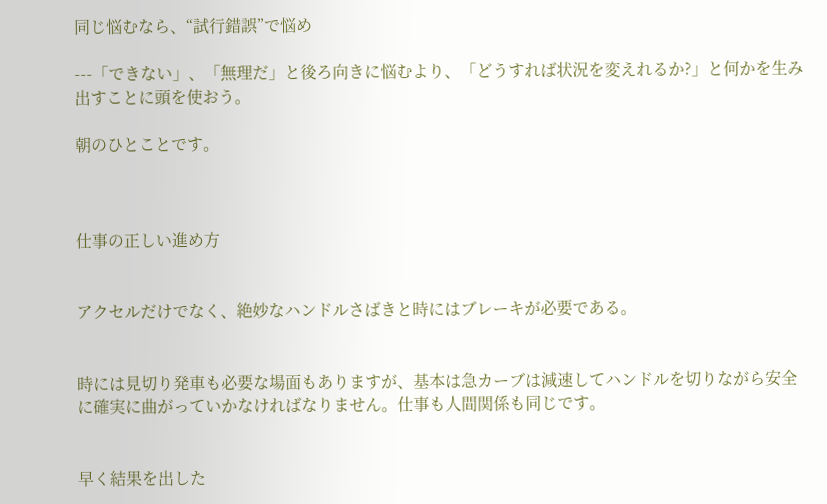同じ悩むなら、“試行錯誤”で悩め

---「できない」、「無理だ」と後ろ向きに悩むより、「どうすれば状況を変えれるか?」と何かを生み出すことに頭を使おう。

朝のひとことです。



仕事の正しい進め方


アクセルだけでなく、絶妙なハンドルさばきと時にはブレーキが必要である。


時には見切り発車も必要な場面もありますが、基本は急カーブは減速してハンドルを切りながら安全に確実に曲がっていかなければなりません。仕事も人間関係も同じです。


早く結果を出した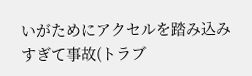いがためにアクセルを踏み込みすぎて事故(トラブ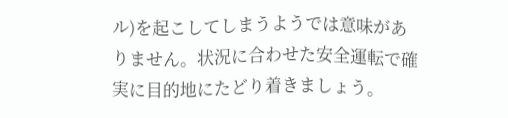ル)を起こしてしまうようでは意味がありません。状況に合わせた安全運転で確実に目的地にたどり着きましょう。